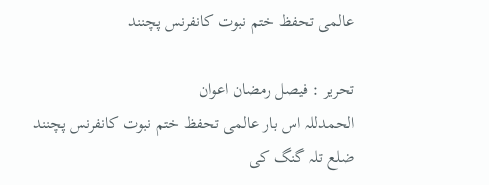عالمی تحفظ ختم نبوت کانفرنس پچنند

تحریر : فیصل رمضان اعوان
الحمدللہ اس بار عالمی تحفظ ختم نبوت کانفرنس پچنند ضلع تلہ گنگ کی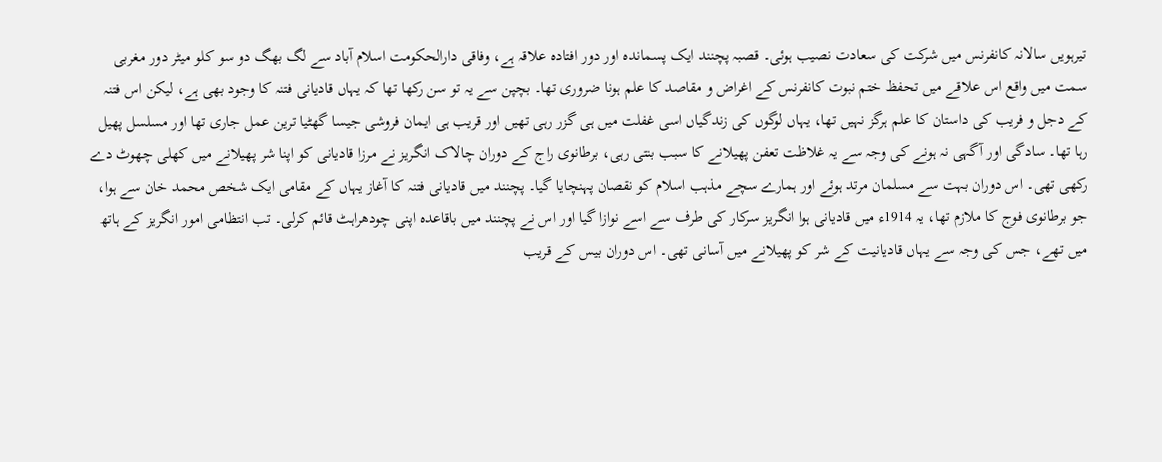تیرہویں سالانہ کانفرنس میں شرکت کی سعادت نصیب ہوئی۔ قصبہ پچنند ایک پسماندہ اور دور افتادہ علاقہ ہے، وفاقی دارالحکومت اسلام آباد سے لگ بھگ دو سو کلو میٹر دور مغربی سمت میں واقع اس علاقے میں تحفظ ختم نبوت کانفرنس کے اغراض و مقاصد کا علم ہونا ضروری تھا۔ بچپن سے یہ تو سن رکھا تھا کہ یہاں قادیانی فتنہ کا وجود بھی ہے، لیکن اس فتنہ کے دجل و فریب کی داستان کا علم ہرگز نہیں تھا، یہاں لوگوں کی زندگیاں اسی غفلت میں ہی گزر رہی تھیں اور قریب ہی ایمان فروشی جیسا گھٹیا ترین عمل جاری تھا اور مسلسل پھیل رہا تھا۔ سادگی اور آگہی نہ ہونے کی وجہ سے یہ غلاظت تعفن پھیلانے کا سبب بنتی رہی، برطانوی راج کے دوران چالاک انگریز نے مرزا قادیانی کو اپنا شر پھیلانے میں کھلی چھوٹ دے رکھی تھی۔ اس دوران بہت سے مسلمان مرتد ہوئے اور ہمارے سچے مذہب اسلام کو نقصان پہنچایا گیا۔ پچنند میں قادیانی فتنہ کا آغاز یہاں کے مقامی ایک شخص محمد خان سے ہوا، جو برطانوی فوج کا ملازم تھا، یہ 1914ء میں قادیانی ہوا انگریز سرکار کی طرف سے اسے نوازا گیا اور اس نے پچنند میں باقاعدہ اپنی چودھراہٹ قائم کرلی۔ تب انتظامی امور انگریز کے ہاتھ میں تھے، جس کی وجہ سے یہاں قادیانیت کے شر کو پھیلانے میں آسانی تھی۔ اس دوران بیس کے قریب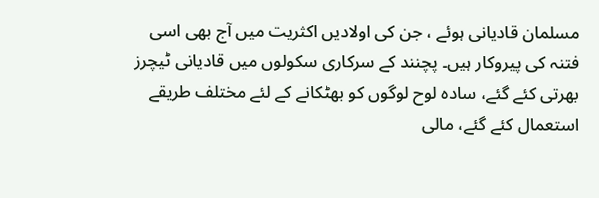مسلمان قادیانی ہوئے ، جن کی اولادیں اکثریت میں آج بھی اسی فتنہ کی پیروکار ہیں۔ پچنند کے سرکاری سکولوں میں قادیانی ٹیچرز بھرتی کئے گئے، سادہ لوح لوگوں کو بھٹکانے کے لئے مختلف طریقے استعمال کئے گئے، مالی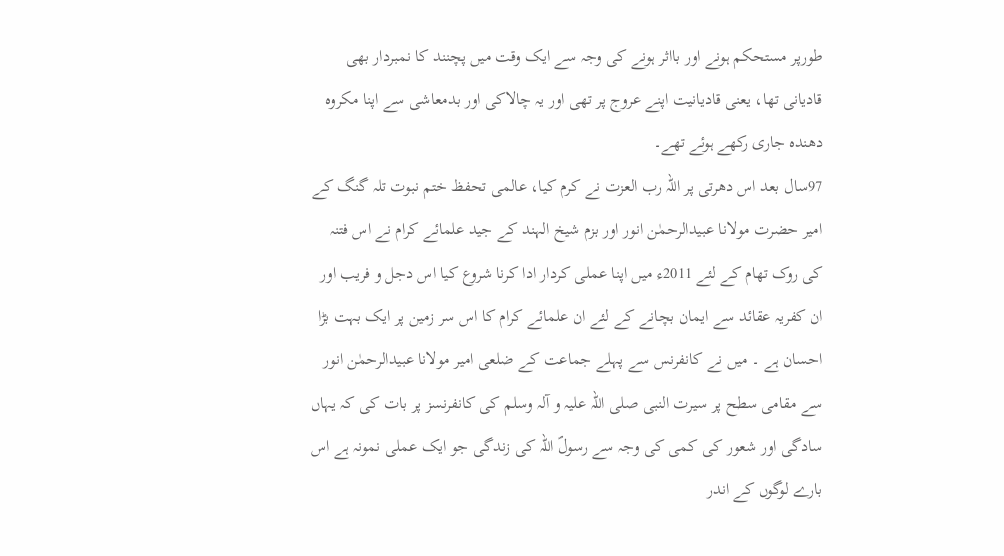طورپر مستحکم ہونے اور بااثر ہونے کی وجہ سے ایک وقت میں پچنند کا نمبردار بھی قادیانی تھا، یعنی قادیانیت اپنے عروج پر تھی اور یہ چالاکی اور بدمعاشی سے اپنا مکروہ دھندہ جاری رکھے ہوئے تھے۔
97سال بعد اس دھرتی پر اللہ رب العزت نے کرم کیا، عالمی تحفظ ختم نبوت تلہ گنگ کے امیر حضرت مولانا عبیدالرحمٰن انور اور بزم شیخ الہند کے جید علمائے کرام نے اس فتنہ کی روک تھام کے لئے 2011ء میں اپنا عملی کردار ادا کرنا شروع کیا اس دجل و فریب اور ان کفریہ عقائد سے ایمان بچانے کے لئے ان علمائے کرام کا اس سر زمین پر ایک بہت بڑا احسان ہے ۔ میں نے کانفرنس سے پہلے جماعت کے ضلعی امیر مولانا عبیدالرحمٰن انور سے مقامی سطح پر سیرت النبی صلی اللہ علیہ و آلہ وسلم کی کانفرنسز پر بات کی کہ یہاں سادگی اور شعور کی کمی کی وجہ سے رسولؐ اللہ کی زندگی جو ایک عملی نمونہ ہے اس بارے لوگوں کے اندر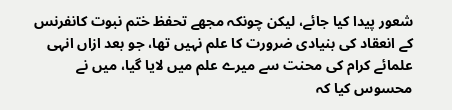شعور پیدا کیا جائے، لیکن چونکہ مجھے تحفظ ختم نبوت کانفرنس کے انعقاد کی بنیادی ضرورت کا علم نہیں تھا، جو بعد ازاں انہی علمائے کرام کی محنت سے میرے علم میں لایا گیا، میں نے محسوس کیا کہ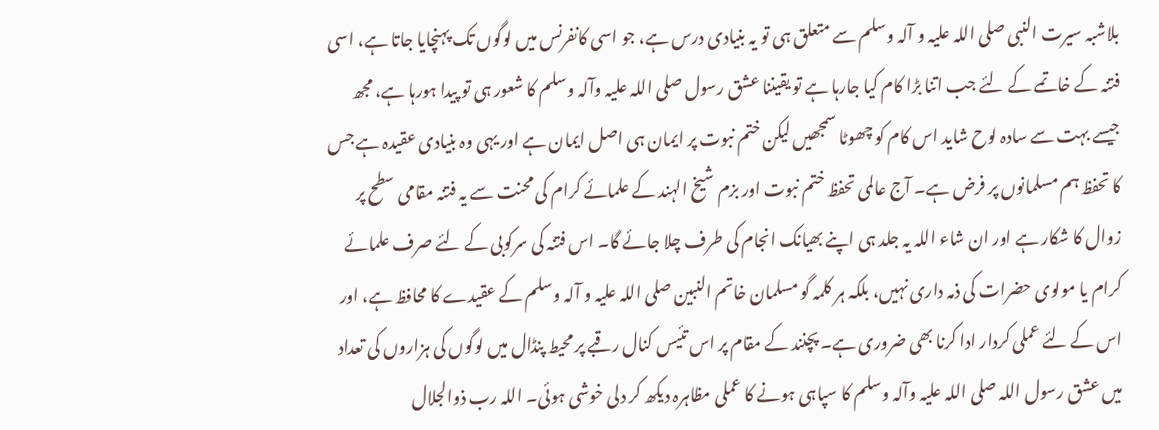بلاشبہ سیرت النبی صلی اللہ علیہ و آلہ وسلم سے متعلق ہی تو یہ بنیادی درس ہے، جو اسی کانفرنس میں لوگوں تک پہنچایا جاتا ہے، اسی فتنہ کے خاتمے کے لئے جب اتنا بڑا کام کیا جارہا ہے تو یقیننا عشق رسول صلی اللہ علیہ وآلہ وسلم کا شعور ہی تو پیدا ہورہا ہے، مجھ جیسے بہت سے سادہ لوح شاید اس کام کو چھوٹا سمجھیں لیکن ختم نبوت پر ایمان ہی اصل ایمان ہے اور یہی وہ بنیادی عقیدہ ہے جس کا تحفظ ہم مسلمانوں پر فرض ہے۔ آج عالمی تحفظ ختم نبوت اور بزم شیخ الہند کے علمائے کرام کی محنت سے یہ فتنہ مقامی سطح پر زوال کا شکار ہے اور ان شاء اللہ یہ جلد ہی اپنے بھیانک انجام کی طرف چلا جائے گا۔ اس فتنہ کی سرکوبی کے لئے صرف علمائے کرام یا مولوی حضرات کی ذمہ داری نہیں، بلکہ ہر کلمہ گو مسلمان خاتم النبین صلی اللہ علیہ و آلہ وسلم کے عقیدے کا محافظ ہے، اور اس کے لئے عملی کردار ادا کرنا بھی ضروری ہے۔ پچنند کے مقام پر اس تئیس کنال رقبے پر محیط پنڈال میں لوگوں کی ہزاروں کی تعداد میں عشق رسول اللہ صلی اللہ علیہ وآلہ وسلم کا سپاہی ہونے کا عملی مظاہرہ دیکھ کر دلی خوشی ہوئی۔ اللہ رب ذوالجلال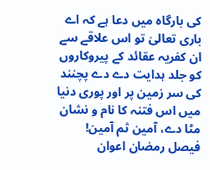کی بارگاہ میں دعا ہے کہ اے باری تعالیٰ تو اس علاقے سے ان کفریہ عقائد کے پیروکاروں کو جلد ہدایت دے دے پچنند کی سر زمین پر اور پوری دنیا میں اس فتنہ کا نام و نشان مٹا دے، آمین ثم آمین!
فیصل رمضان اعوان